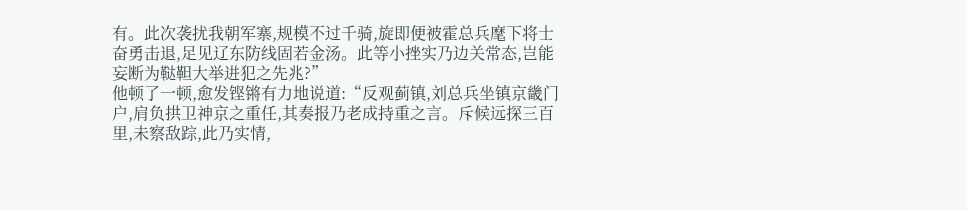有。此次袭扰我朝军寨,规模不过千骑,旋即便被霍总兵麾下将士奋勇击退,足见辽东防线固若金汤。此等小挫实乃边关常态,岂能妄断为鞑靼大举进犯之先兆?”
他顿了一顿,愈发铿锵有力地说道:“反观蓟镇,刘总兵坐镇京畿门户,肩负拱卫神京之重任,其奏报乃老成持重之言。斥候远探三百里,未察敌踪,此乃实情,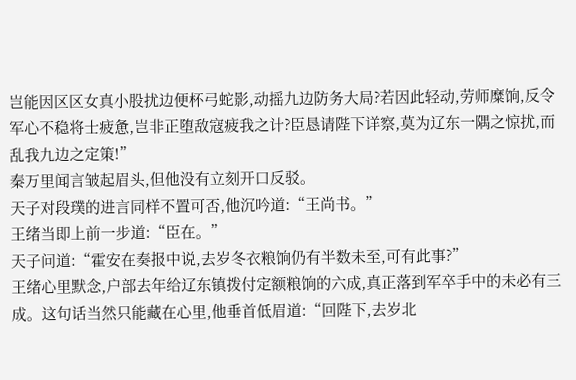岂能因区区女真小股扰边便杯弓蛇影,动摇九边防务大局?若因此轻动,劳师糜饷,反令军心不稳将士疲惫,岂非正堕敌寇疲我之计?臣恳请陛下详察,莫为辽东一隅之惊扰,而乱我九边之定策!”
秦万里闻言皱起眉头,但他没有立刻开口反驳。
天子对段璞的进言同样不置可否,他沉吟道:“王尚书。”
王绪当即上前一步道:“臣在。”
天子问道:“霍安在奏报中说,去岁冬衣粮饷仍有半数未至,可有此事?”
王绪心里默念,户部去年给辽东镇拨付定额粮饷的六成,真正落到军卒手中的未必有三成。这句话当然只能藏在心里,他垂首低眉道:“回陛下,去岁北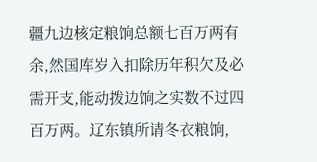疆九边核定粮饷总额七百万两有余,然国库岁入扣除历年积欠及必需开支,能动拨边饷之实数不过四百万两。辽东镇所请冬衣粮饷,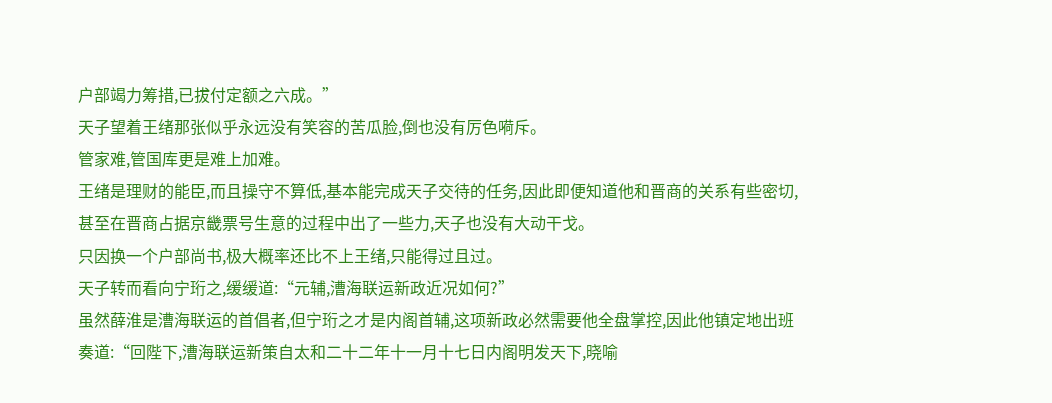户部竭力筹措,已拔付定额之六成。”
天子望着王绪那张似乎永远没有笑容的苦瓜脸,倒也没有厉色嗬斥。
管家难,管国库更是难上加难。
王绪是理财的能臣,而且操守不算低,基本能完成天子交待的任务,因此即便知道他和晋商的关系有些密切,甚至在晋商占据京畿票号生意的过程中出了一些力,天子也没有大动干戈。
只因换一个户部尚书,极大概率还比不上王绪,只能得过且过。
天子转而看向宁珩之,缓缓道:“元辅,漕海联运新政近况如何?”
虽然薛淮是漕海联运的首倡者,但宁珩之才是内阁首辅,这项新政必然需要他全盘掌控,因此他镇定地出班奏道:“回陛下,漕海联运新策自太和二十二年十一月十七日内阁明发天下,晓喻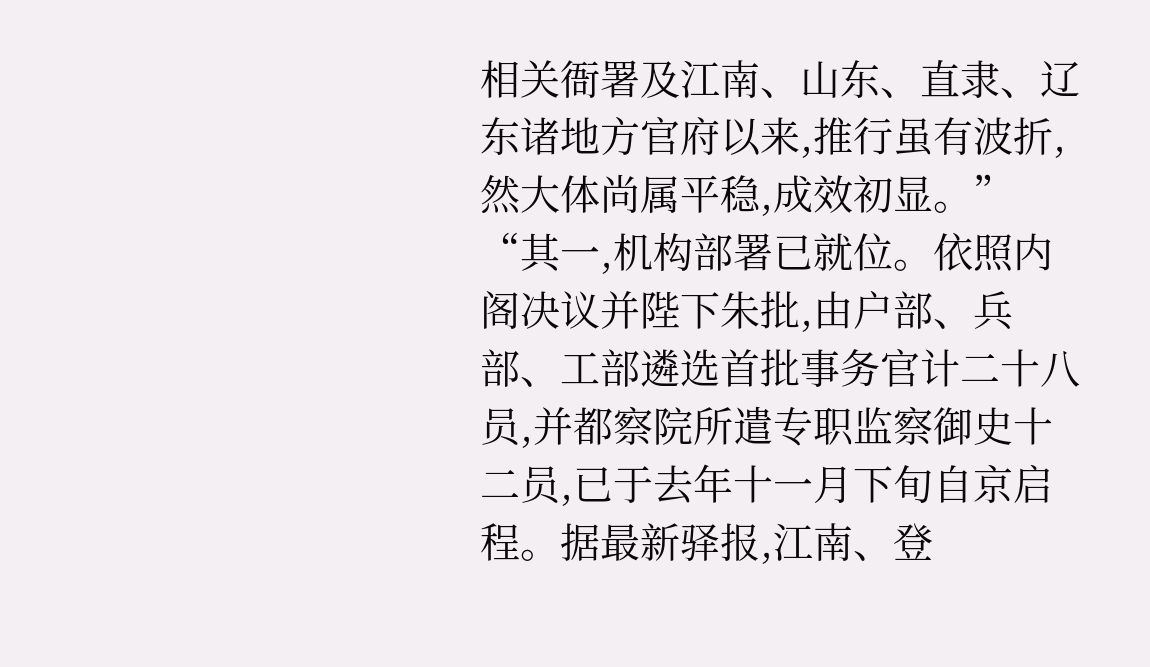相关衙署及江南、山东、直隶、辽东诸地方官府以来,推行虽有波折,然大体尚属平稳,成效初显。”
“其一,机构部署已就位。依照内阁决议并陛下朱批,由户部、兵部、工部遴选首批事务官计二十八员,并都察院所遣专职监察御史十二员,已于去年十一月下旬自京启程。据最新驿报,江南、登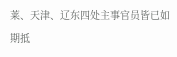莱、天津、辽东四处主事官员皆已如期抵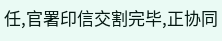任,官署印信交割完毕,正协同